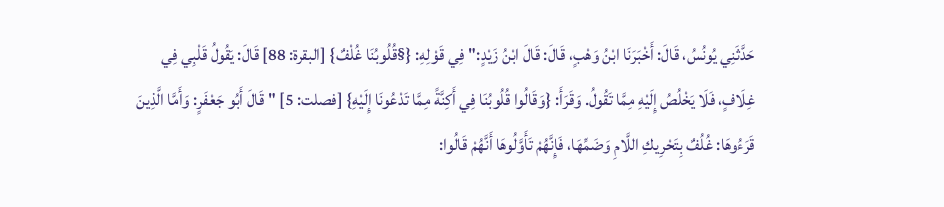حَدَّثَنِي يُونُسُ، قَالَ: أَخْبَرَنَا ابْنُ وَهْبٍ، قَالَ: قَالَ ابْنُ زَيْدٍ:"فِي قَوْلِهِ: {§قُلُوبُنَا غُلْفٌ} [البقرة: 88] قَالَ: يَقُولُ قَلْبِي فِي غِلَافٍ، فَلَا يَخْلُصُ إِلَيْهِ مِمَّا تَقُولُ. وَقَرَأَ: {وَقَالُوا قُلُوبُنَا فِي أَكِنَّةً مِمَّا تَدْعُونَا إِلَيْهِ} [فصلت: 5] "قَالَ أَبُو جَعْفَرٍ: وَأَمَّا الَّذِينَ قَرَءُوهَا: غُلُفٌ بِتَحْرِيكِ اللَّامِ وَضَمِّهَا، فَإِنَّهُمْ تَأَوَّلُوهَا أَنَّهُمْ قَالُوا: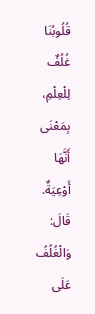قُلُوبُنَا غُلُفٌ لِلْعِلْمِ، بِمَعْنَى أَنَّهَا أَوْعِيَةٌ. قَالَ: وَالْغُلُفُ عَلَى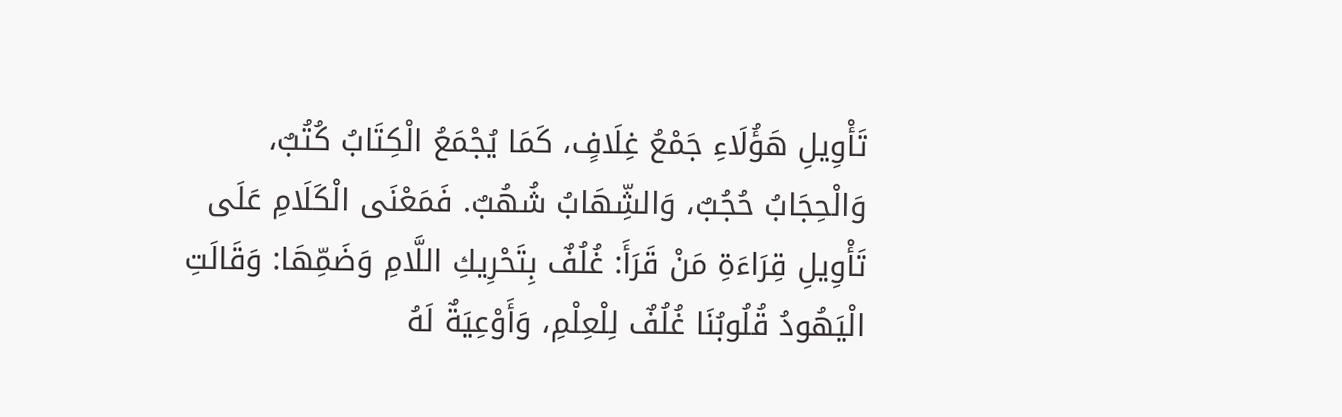تَأْوِيلِ هَؤُلَاءِ جَمْعُ غِلَافٍ، كَمَا يُجْمَعُ الْكِتَابُ كُتُبٌ، وَالْحِجَابُ حُجُبٌ، وَالشِّهَابُ شُهُبٌ. فَمَعْنَى الْكَلَامِ عَلَى تَأْوِيلِ قِرَاءَةِ مَنْ قَرَأَ: غُلُفٌ بِتَحْرِيكِ اللَّامِ وَضَمِّهَا: وَقَالَتِ الْيَهُودُ قُلُوبُنَا غُلُفٌ لِلْعِلْمِ، وَأَوْعِيَةٌ لَهُ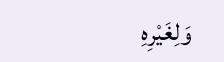وَلِغَيْرِهِ